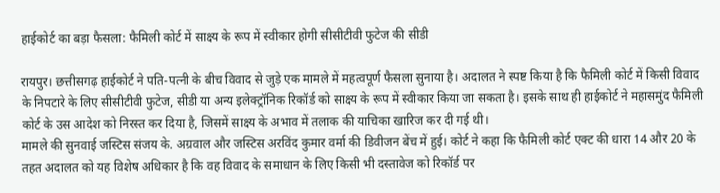हाईकोर्ट का बड़ा फैसला: फैमिली कोर्ट में साक्ष्य के रूप में स्वीकार होगी सीसीटीवी फुटेज की सीडी

रायपुर। छत्तीसगढ़ हाईकोर्ट ने पति-पत्नी के बीच विवाद से जुड़े एक मामले में महत्वपूर्ण फैसला सुनाया है। अदालत ने स्पष्ट किया है कि फैमिली कोर्ट में किसी विवाद के निपटारे के लिए सीसीटीवी फुटेज, सीडी या अन्य इलेक्ट्रॉनिक रिकॉर्ड को साक्ष्य के रूप में स्वीकार किया जा सकता है। इसके साथ ही हाईकोर्ट ने महासमुंद फैमिली कोर्ट के उस आदेश को निरस्त कर दिया है, जिसमें साक्ष्य के अभाव में तलाक की याचिका खारिज कर दी गई थी।
मामले की सुनवाई जस्टिस संजय के. अग्रवाल और जस्टिस अरविंद कुमार वर्मा की डिवीजन बेंच में हुई। कोर्ट ने कहा कि फैमिली कोर्ट एक्ट की धारा 14 और 20 के तहत अदालत को यह विशेष अधिकार है कि वह विवाद के समाधान के लिए किसी भी दस्तावेज को रिकॉर्ड पर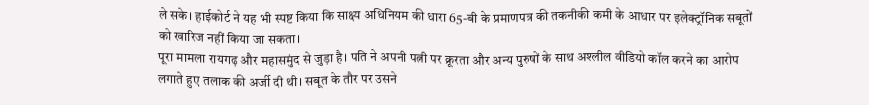ले सके। हाईकोर्ट ने यह भी स्पष्ट किया कि साक्ष्य अधिनियम की धारा 65-बी के प्रमाणपत्र की तकनीकी कमी के आधार पर इलेक्ट्रॉनिक सबूतों को खारिज नहीं किया जा सकता।
पूरा मामला रायगढ़ और महासमुंद से जुड़ा है। पति ने अपनी पत्नी पर क्रूरता और अन्य पुरुषों के साथ अश्लील वीडियो कॉल करने का आरोप लगाते हुए तलाक की अर्जी दी थी। सबूत के तौर पर उसने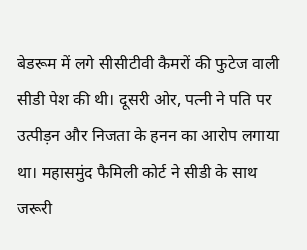बेडरूम में लगे सीसीटीवी कैमरों की फुटेज वाली सीडी पेश की थी। दूसरी ओर, पत्नी ने पति पर उत्पीड़न और निजता के हनन का आरोप लगाया था। महासमुंद फैमिली कोर्ट ने सीडी के साथ जरूरी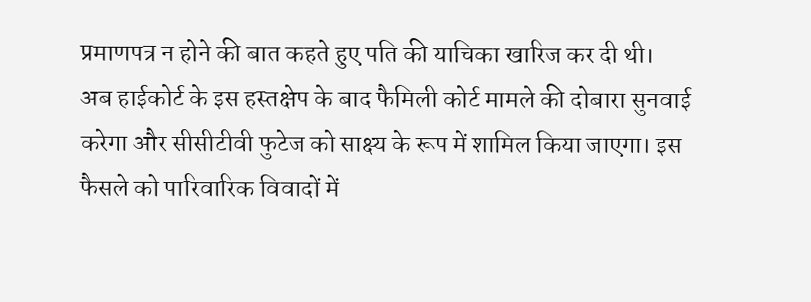प्रमाणपत्र न होने की बात कहते हुए पति की याचिका खारिज कर दी थी।
अब हाईकोर्ट के इस हस्तक्षेप के बाद फैमिली कोर्ट मामले की दोबारा सुनवाई करेगा और सीसीटीवी फुटेज को साक्ष्य के रूप में शामिल किया जाएगा। इस फैसले को पारिवारिक विवादों में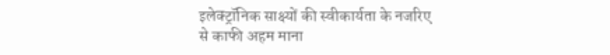इलेक्ट्रॉनिक साक्ष्यों की स्वीकार्यता के नजरिए से काफी अहम माना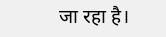जा रहा है।